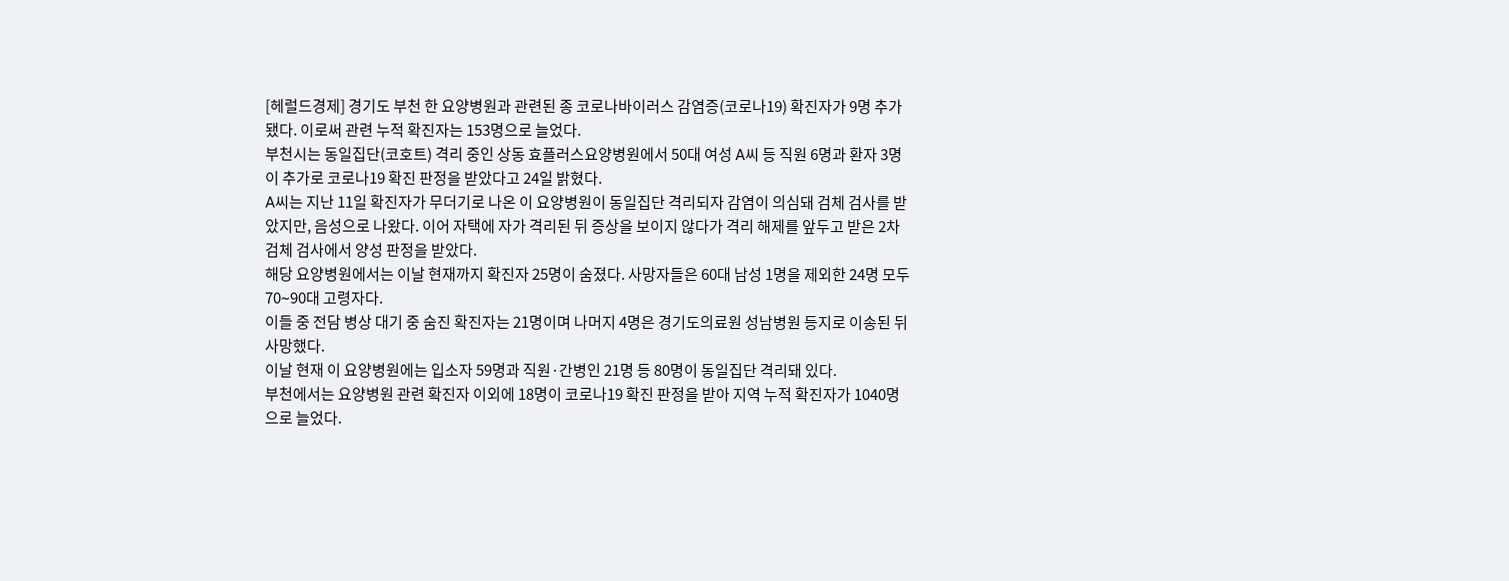[헤럴드경제] 경기도 부천 한 요양병원과 관련된 종 코로나바이러스 감염증(코로나19) 확진자가 9명 추가됐다. 이로써 관련 누적 확진자는 153명으로 늘었다.
부천시는 동일집단(코호트) 격리 중인 상동 효플러스요양병원에서 50대 여성 A씨 등 직원 6명과 환자 3명이 추가로 코로나19 확진 판정을 받았다고 24일 밝혔다.
A씨는 지난 11일 확진자가 무더기로 나온 이 요양병원이 동일집단 격리되자 감염이 의심돼 검체 검사를 받았지만, 음성으로 나왔다. 이어 자택에 자가 격리된 뒤 증상을 보이지 않다가 격리 해제를 앞두고 받은 2차 검체 검사에서 양성 판정을 받았다.
해당 요양병원에서는 이날 현재까지 확진자 25명이 숨졌다. 사망자들은 60대 남성 1명을 제외한 24명 모두 70∼90대 고령자다.
이들 중 전담 병상 대기 중 숨진 확진자는 21명이며 나머지 4명은 경기도의료원 성남병원 등지로 이송된 뒤 사망했다.
이날 현재 이 요양병원에는 입소자 59명과 직원·간병인 21명 등 80명이 동일집단 격리돼 있다.
부천에서는 요양병원 관련 확진자 이외에 18명이 코로나19 확진 판정을 받아 지역 누적 확진자가 1040명으로 늘었다.